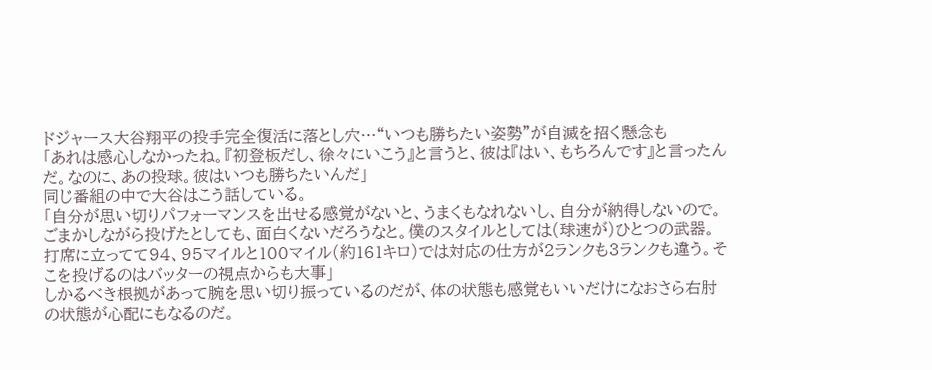ドジャース大谷翔平の投手完全復活に落とし穴…“いつも勝ちたい姿勢”が自滅を招く懸念も
「あれは感心しなかったね。『初登板だし、徐々にいこう』と言うと、彼は『はい、もちろんです』と言ったんだ。なのに、あの投球。彼はいつも勝ちたいんだ」
同じ番組の中で大谷はこう話している。
「自分が思い切りパフォーマンスを出せる感覚がないと、うまくもなれないし、自分が納得しないので。ごまかしながら投げたとしても、面白くないだろうなと。僕のスタイルとしては(球速が)ひとつの武器。打席に立ってて94、95マイルと100マイル(約161キロ)では対応の仕方が2ランクも3ランクも違う。そこを投げるのはバッターの視点からも大事」
しかるべき根拠があって腕を思い切り振っているのだが、体の状態も感覚もいいだけになおさら右肘の状態が心配にもなるのだ。